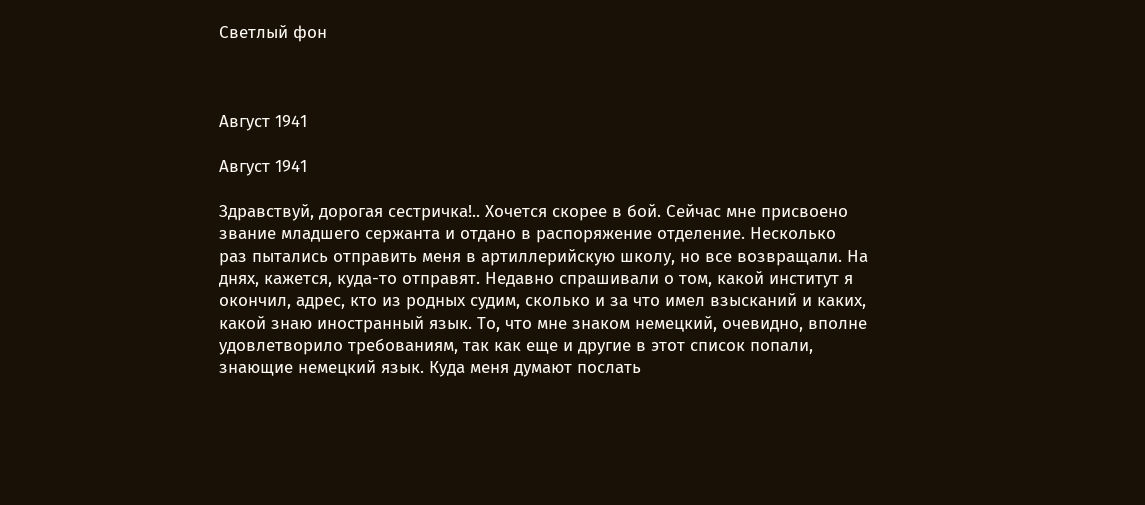Светлый фон



Август 1941

Август 1941

Здравствуй, дорогая сестричка!.. Хочется скорее в бой. Сейчас мне присвоено звание младшего сержанта и отдано в распоряжение отделение. Несколько раз пытались отправить меня в артиллерийскую школу, но все возвращали. На днях, кажется, куда-то отправят. Недавно спрашивали о том, какой институт я окончил, адрес, кто из родных судим, сколько и за что имел взысканий и каких, какой знаю иностранный язык. То, что мне знаком немецкий, очевидно, вполне удовлетворило требованиям, так как еще и другие в этот список попали, знающие немецкий язык. Куда меня думают послать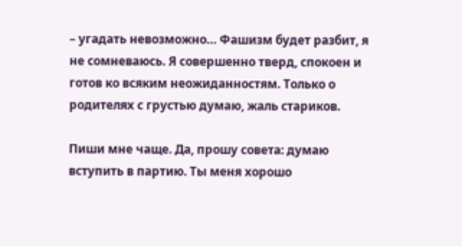– угадать невозможно… Фашизм будет разбит, я не сомневаюсь. Я совершенно тверд, спокоен и готов ко всяким неожиданностям. Только о родителях с грустью думаю, жаль стариков.

Пиши мне чаще. Да, прошу совета: думаю вступить в партию. Ты меня хорошо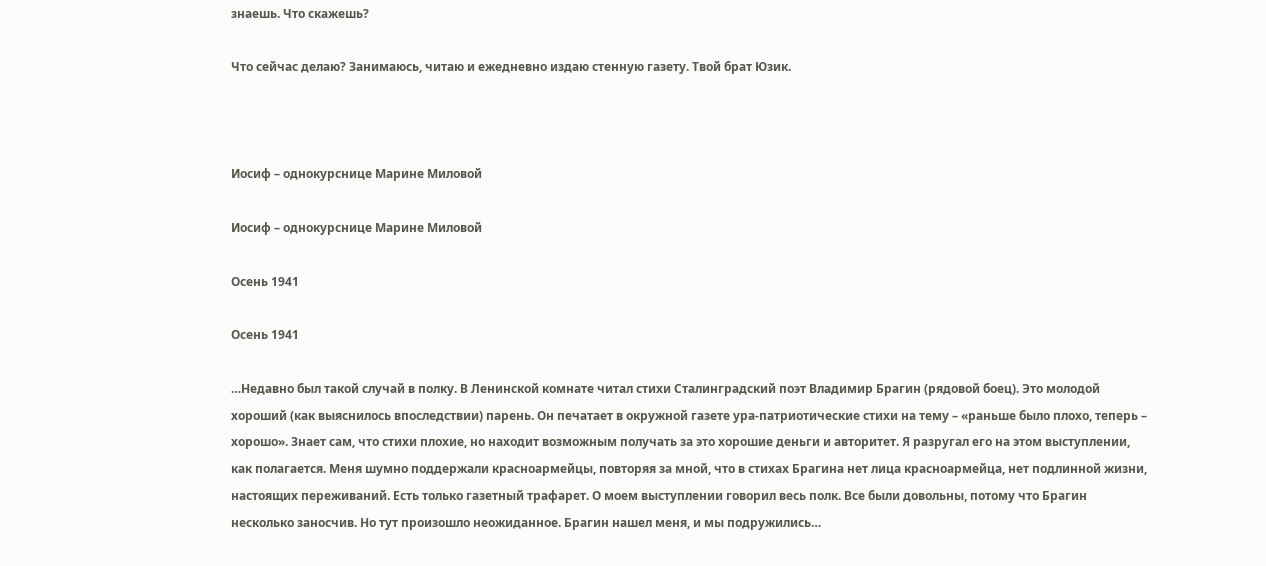знаешь. Что скажешь?

Что сейчас делаю? Занимаюсь, читаю и ежедневно издаю стенную газету. Твой брат Юзик.



Иосиф – однокурснице Марине Миловой

Иосиф – однокурснице Марине Миловой

Осень 1941

Осень 1941

…Недавно был такой случай в полку. В Ленинской комнате читал стихи Сталинградский поэт Владимир Брагин (рядовой боец). Это молодой хороший (как выяснилось впоследствии) парень. Он печатает в окружной газете ура-патриотические стихи на тему – «раньше было плохо, теперь – хорошо». Знает сам, что стихи плохие, но находит возможным получать за это хорошие деньги и авторитет. Я разругал его на этом выступлении, как полагается. Меня шумно поддержали красноармейцы, повторяя за мной, что в стихах Брагина нет лица красноармейца, нет подлинной жизни, настоящих переживаний. Есть только газетный трафарет. О моем выступлении говорил весь полк. Все были довольны, потому что Брагин несколько заносчив. Но тут произошло неожиданное. Брагин нашел меня, и мы подружились…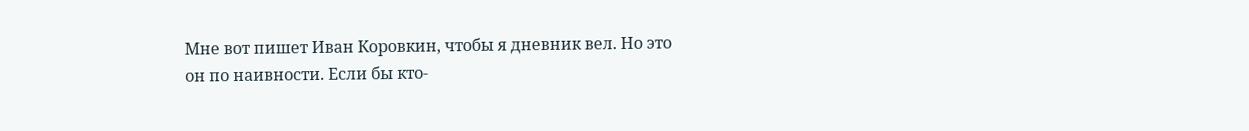Мне вот пишет Иван Коровкин, чтобы я дневник вел. Но это он по наивности. Если бы кто-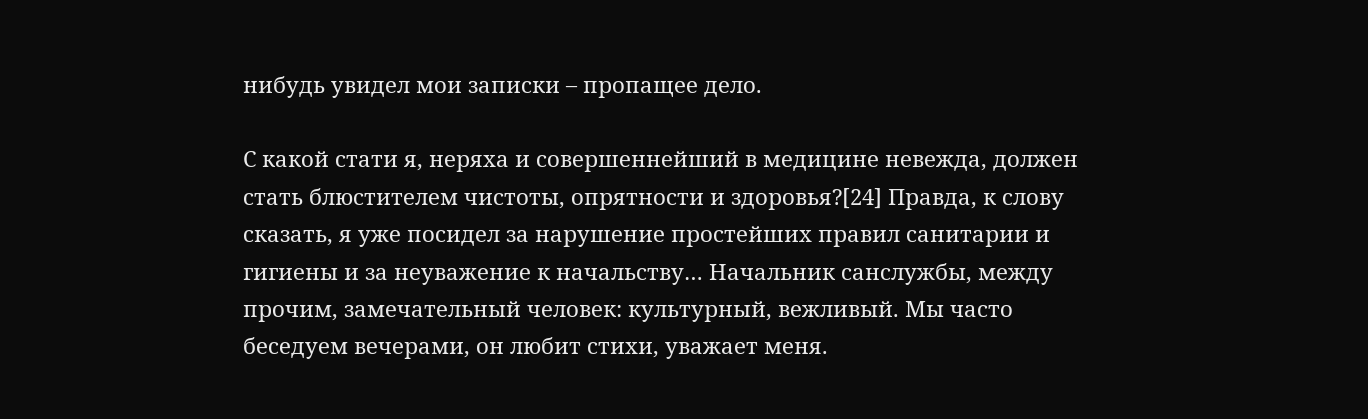нибудь увидел мои записки – пропащее дело.

С какой стати я, неряха и совершеннейший в медицине невежда, должен стать блюстителем чистоты, опрятности и здоровья?[24] Правда, к слову сказать, я уже посидел за нарушение простейших правил санитарии и гигиены и за неуважение к начальству… Начальник санслужбы, между прочим, замечательный человек: культурный, вежливый. Мы часто беседуем вечерами, он любит стихи, уважает меня.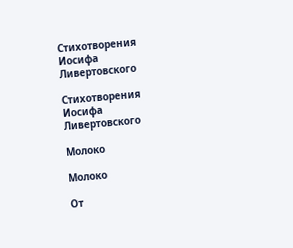Стихотворения Иосифа Ливертовского

Стихотворения Иосифа Ливертовского

Молоко

Молоко

От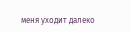меня уходит далеко